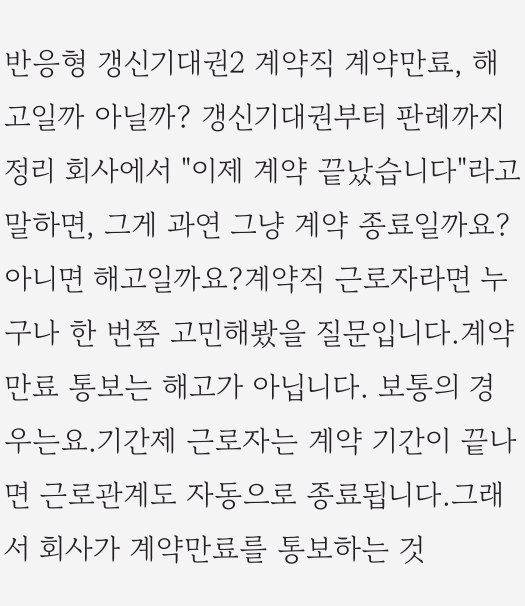반응형 갱신기대권2 계약직 계약만료, 해고일까 아닐까? 갱신기대권부터 판례까지 정리 회사에서 "이제 계약 끝났습니다"라고 말하면, 그게 과연 그냥 계약 종료일까요? 아니면 해고일까요?계약직 근로자라면 누구나 한 번쯤 고민해봤을 질문입니다.계약만료 통보는 해고가 아닙니다. 보통의 경우는요.기간제 근로자는 계약 기간이 끝나면 근로관계도 자동으로 종료됩니다.그래서 회사가 계약만료를 통보하는 것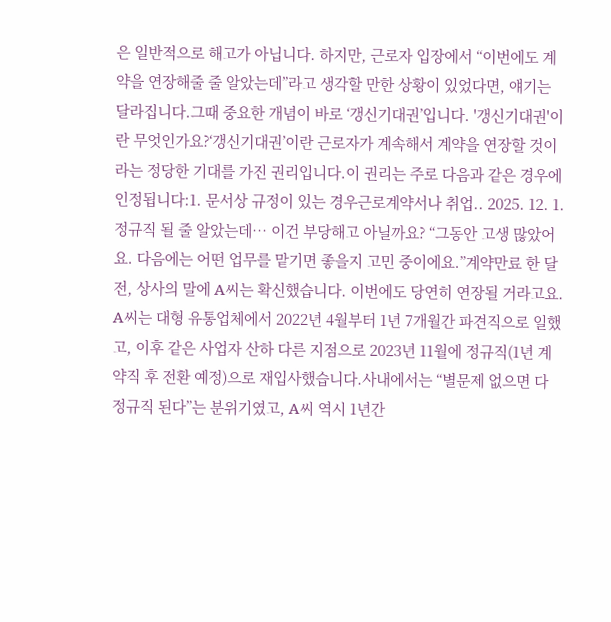은 일반적으로 해고가 아닙니다. 하지만, 근로자 입장에서 “이번에도 계약을 연장해줄 줄 알았는데”라고 생각할 만한 상황이 있었다면, 얘기는 달라집니다.그때 중요한 개념이 바로 ‘갱신기대권’입니다. '갱신기대권'이란 무엇인가요?‘갱신기대권’이란 근로자가 계속해서 계약을 연장할 것이라는 정당한 기대를 가진 권리입니다.이 권리는 주로 다음과 같은 경우에 인정됩니다:1. 문서상 규정이 있는 경우근로계약서나 취업.. 2025. 12. 1. 정규직 될 줄 알았는데… 이건 부당해고 아닐까요? “그동안 고생 많았어요. 다음에는 어떤 업무를 맡기면 좋을지 고민 중이에요.”계약만료 한 달 전, 상사의 말에 A씨는 확신했습니다. 이번에도 당연히 연장될 거라고요. A씨는 대형 유통업체에서 2022년 4월부터 1년 7개월간 파견직으로 일했고, 이후 같은 사업자 산하 다른 지점으로 2023년 11월에 정규직(1년 계약직 후 전환 예정)으로 재입사했습니다.사내에서는 “별문제 없으면 다 정규직 된다”는 분위기였고, A씨 역시 1년간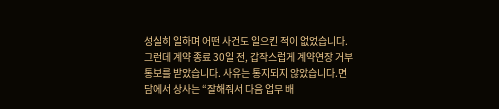성실히 일하며 어떤 사건도 일으킨 적이 없었습니다. 그런데 계약 종료 30일 전, 갑작스럽게 계약연장 거부 통보를 받았습니다. 사유는 통지되지 않았습니다.면담에서 상사는 “잘해줘서 다음 업무 배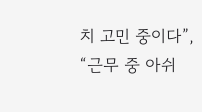치 고민 중이다”, “근무 중 아쉬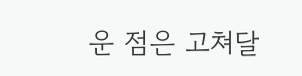운 점은 고쳐달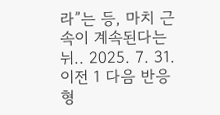라”는 등, 마치 근속이 계속된다는 뉘.. 2025. 7. 31. 이전 1 다음 반응형